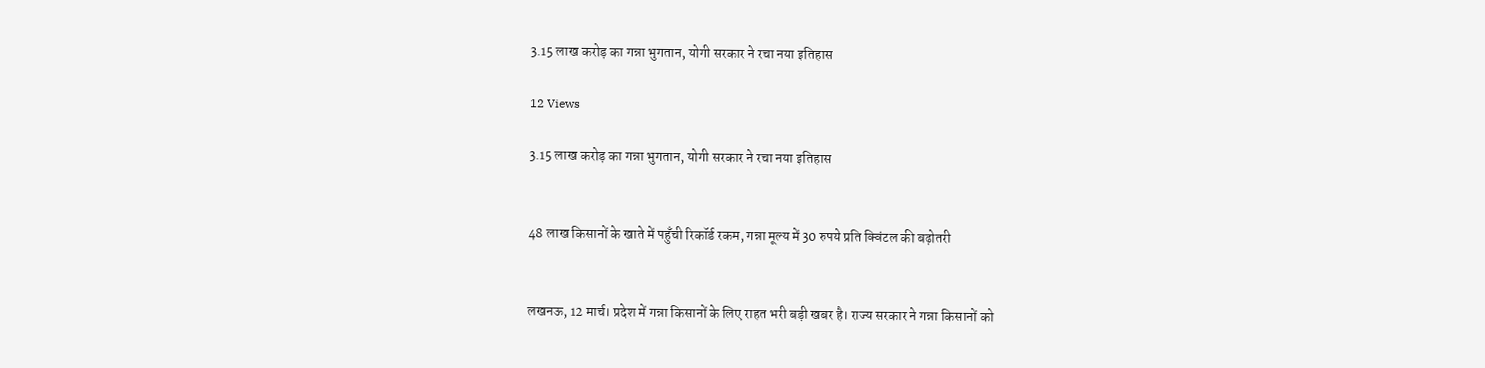3.15 लाख करोड़ का गन्ना भुगतान, योगी सरकार ने रचा नया इतिहास

12 Views

3.15 लाख करोड़ का गन्ना भुगतान, योगी सरकार ने रचा नया इतिहास


48 लाख किसानों के खाते में पहुँची रिकॉर्ड रकम, गन्ना मूल्य में 30 रुपये प्रति क्विंटल की बढ़ोतरी


लखनऊ, 12 मार्च। प्रदेश में गन्ना किसानों के लिए राहत भरी बड़ी खबर है। राज्य सरकार ने गन्ना किसानों को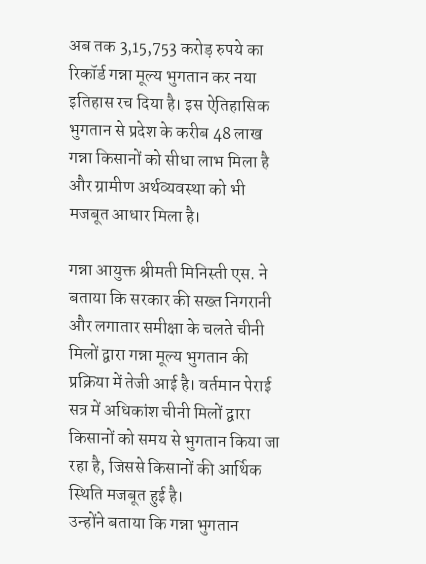अब तक 3,15,753 करोड़ रुपये का रिकॉर्ड गन्ना मूल्य भुगतान कर नया इतिहास रच दिया है। इस ऐतिहासिक भुगतान से प्रदेश के करीब 48 लाख गन्ना किसानों को सीधा लाभ मिला है और ग्रामीण अर्थव्यवस्था को भी मजबूत आधार मिला है।

गन्ना आयुक्त श्रीमती मिनिस्ती एस. ने बताया कि सरकार की सख्त निगरानी और लगातार समीक्षा के चलते चीनी मिलों द्वारा गन्ना मूल्य भुगतान की प्रक्रिया में तेजी आई है। वर्तमान पेराई सत्र में अधिकांश चीनी मिलों द्वारा किसानों को समय से भुगतान किया जा रहा है, जिससे किसानों की आर्थिक स्थिति मजबूत हुई है।
उन्होंने बताया कि गन्ना भुगतान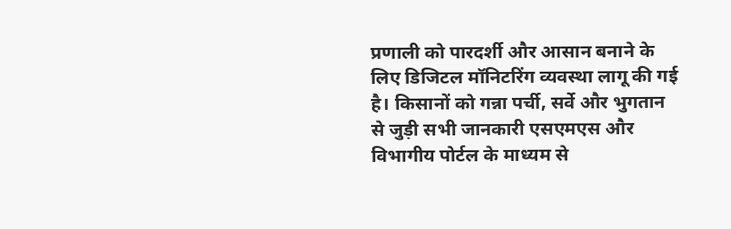प्रणाली को पारदर्शी और आसान बनाने के लिए डिजिटल मॉनिटरिंग व्यवस्था लागू की गई है। किसानों को गन्ना पर्ची, सर्वे और भुगतान से जुड़ी सभी जानकारी एसएमएस और विभागीय पोर्टल के माध्यम से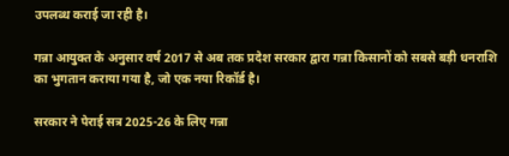उपलब्ध कराई जा रही है।

गन्ना आयुक्त के अनुसार वर्ष 2017 से अब तक प्रदेश सरकार द्वारा गन्ना किसानों को सबसे बड़ी धनराशि का भुगतान कराया गया है, जो एक नया रिकॉर्ड है।

सरकार ने पेराई सत्र 2025-26 के लिए गन्ना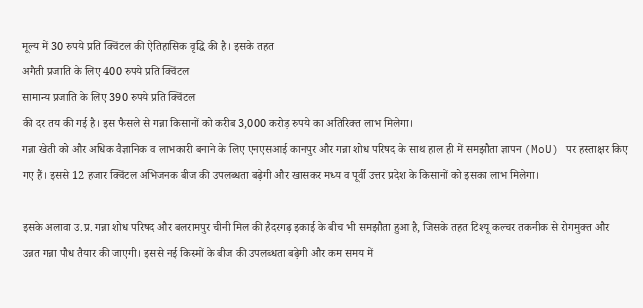मूल्य में 30 रुपये प्रति क्विंटल की ऐतिहासिक वृद्धि की है। इसके तहत
अगैती प्रजाति के लिए 400 रुपये प्रति क्विंटल
सामान्य प्रजाति के लिए 390 रुपये प्रति क्विंटल
की दर तय की गई है। इस फैसले से गन्ना किसानों को करीब 3,000 करोड़ रुपये का अतिरिक्त लाभ मिलेगा।
गन्ना खेती को और अधिक वैज्ञानिक व लाभकारी बनाने के लिए एनएसआई कानपुर और गन्ना शोध परिषद के साथ हाल ही में समझौता ज्ञापन (MoU) पर हस्ताक्षर किए गए हैं। इससे 12 हजार क्विंटल अभिजनक बीज की उपलब्धता बढ़ेगी और खासकर मध्य व पूर्वी उत्तर प्रदेश के किसानों को इसका लाभ मिलेगा।

इसके अलावा उ.प्र. गन्ना शोध परिषद और बलरामपुर चीनी मिल की हैदरगढ़ इकाई के बीच भी समझौता हुआ है, जिसके तहत टिश्यू कल्चर तकनीक से रोगमुक्त और उन्नत गन्ना पौध तैयार की जाएगी। इससे नई किस्मों के बीज की उपलब्धता बढ़ेगी और कम समय में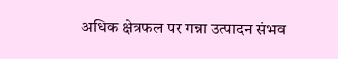अधिक क्षेत्रफल पर गन्ना उत्पादन संभव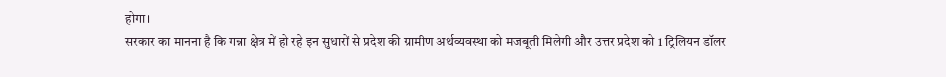होगा।
सरकार का मानना है कि गन्ना क्षेत्र में हो रहे इन सुधारों से प्रदेश की ग्रामीण अर्थव्यवस्था को मजबूती मिलेगी और उत्तर प्रदेश को 1 ट्रिलियन डॉलर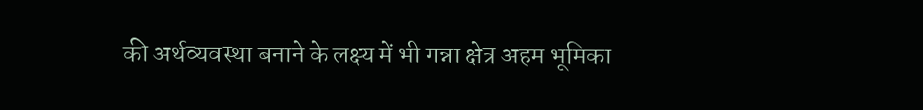की अर्थव्यवस्था बनाने के लक्ष्य में भी गन्ना क्षेत्र अहम भूमिका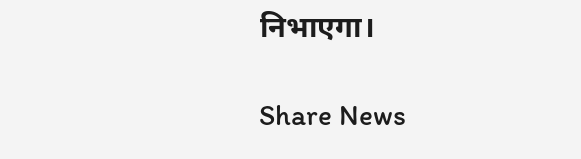निभाएगा।

Share News